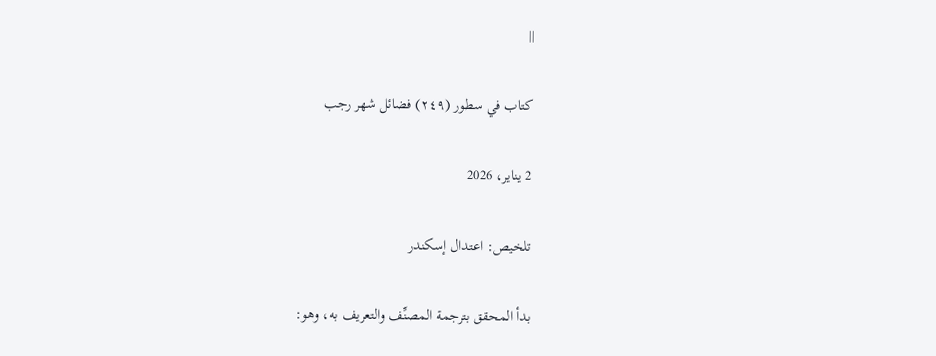||

كتاب في سطور (٢٤٩) فضائل شهر رجب

2 يناير، 2026

تلخيص: اعتدال إسكندر

بدأ المحقق بترجمة المصنِّف والتعريف به، وهو: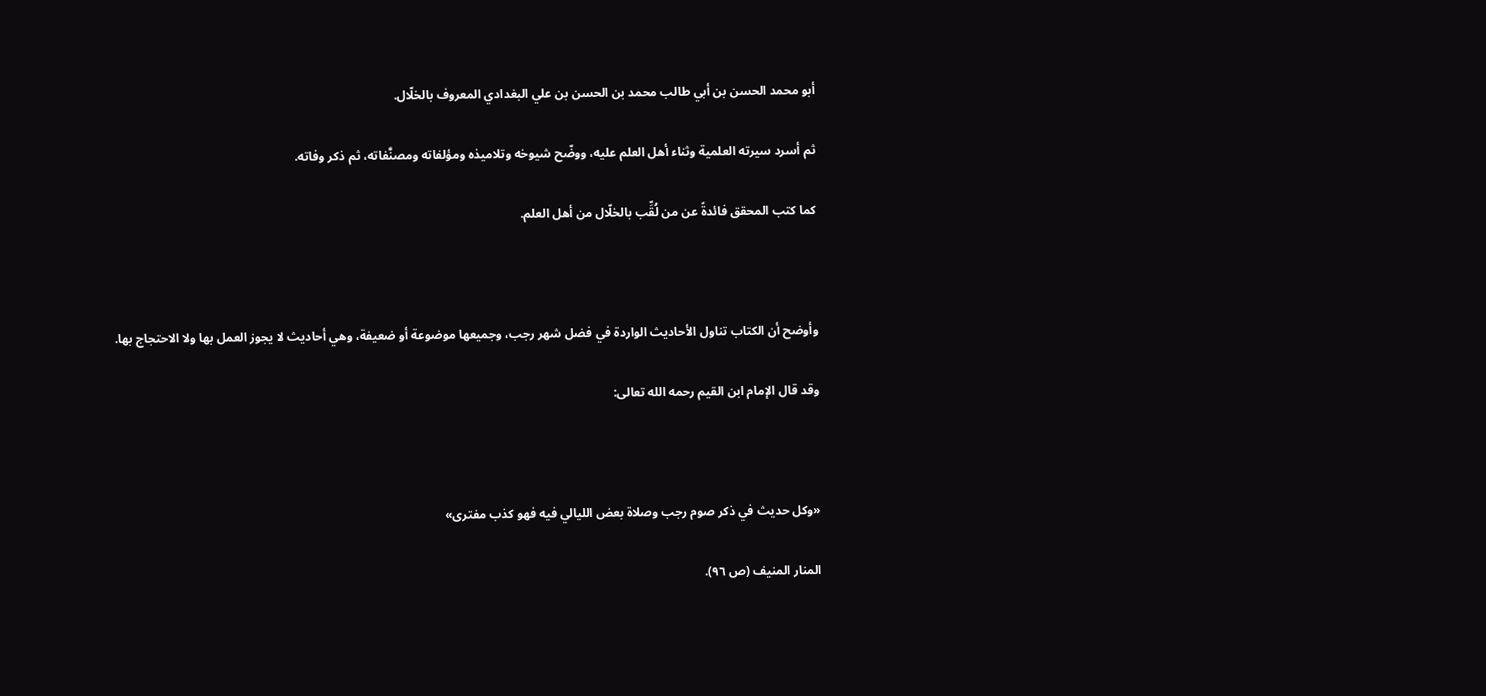أبو محمد الحسن بن أبي طالب محمد بن الحسن بن علي البغدادي المعروف بالخلّال.

ثم أسرد سيرته العلمية وثناء أهل العلم عليه، ووضّح شيوخه وتلاميذه ومؤلفاته ومصنَّفاته، ثم ذكر وفاته.

كما كتب المحقق فائدةً عن من لُقِّب بالخلّال من أهل العلم.



وأوضح أن الكتاب تناول الأحاديث الواردة في فضل شهر رجب، وجميعها موضوعة أو ضعيفة، وهي أحاديث لا يجوز العمل بها ولا الاحتجاج بها.

وقد قال الإمام ابن القيم رحمه الله تعالى:



«وكل حديث في ذكر صوم رجب وصلاة بعض الليالي فيه فهو كذب مفترى»

المنار المنيف (ص ٩٦).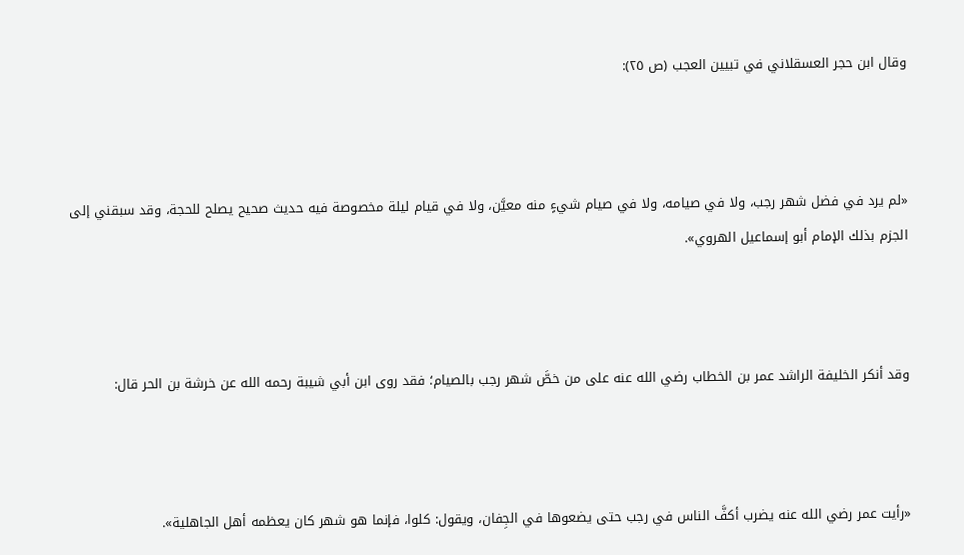وقال ابن حجر العسقلاني في تبيين العجب (ص ٢٥):



«لم يرد في فضل شهر رجب، ولا في صيامه، ولا في صيام شيءٍ منه معيَّن، ولا في قيام ليلة مخصوصة فيه حديث صحيح يصلح للحجة، وقد سبقني إلى الجزم بذلك الإمام أبو إسماعيل الهروي».



وقد أنكر الخليفة الراشد عمر بن الخطاب رضي الله عنه على من خصَّ شهر رجب بالصيام؛ فقد روى ابن أبي شيبة رحمه الله عن خرشة بن الحر قال:



«رأيت عمر رضي الله عنه يضرب أكفَّ الناس في رجب حتى يضعوها في الجِفان، ويقول: كلوا، فإنما هو شهر كان يعظمه أهل الجاهلية».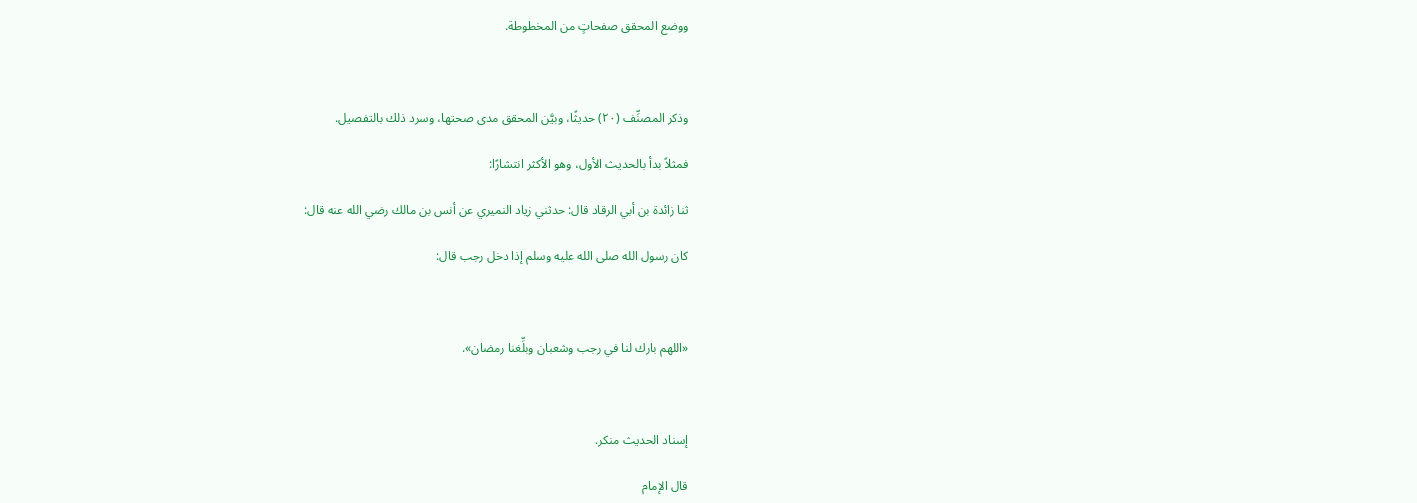ووضع المحقق صفحاتٍ من المخطوطة.



وذكر المصنِّف (٢٠) حديثًا، وبيَّن المحقق مدى صحتها، وسرد ذلك بالتفصيل.

فمثلاً بدأ بالحديث الأول، وهو الأكثر انتشارًا:

ثنا زائدة بن أبي الرقاد قال: حدثني زياد النميري عن أنس بن مالك رضي الله عنه قال:

كان رسول الله صلى الله عليه وسلم إذا دخل رجب قال:



«اللهم بارك لنا في رجب وشعبان وبلِّغنا رمضان».



إسناد الحديث منكر.

قال الإمام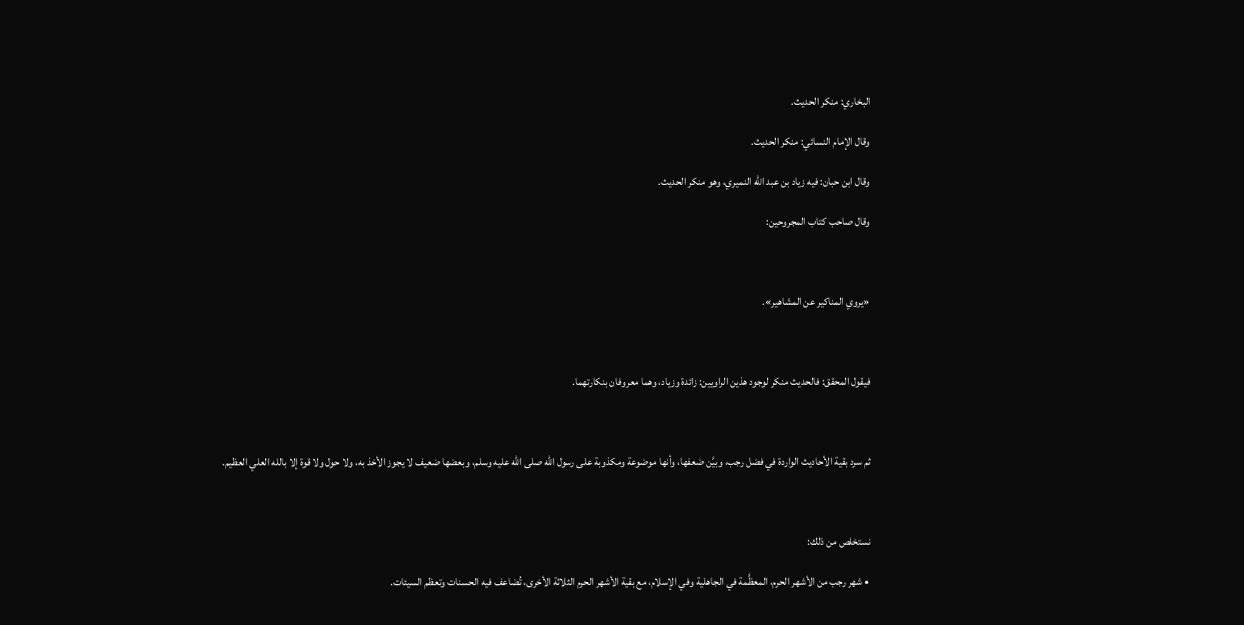البخاري: منكر الحديث.

وقال الإمام النسائي: منكر الحديث.

وقال ابن حبان: فيه زياد بن عبد الله النميري، وهو منكر الحديث.

وقال صاحب كتاب المجروحين:



«يروي المناكير عن المشاهير».



فيقول المحقق: فالحديث منكر لوجود هذين الراويين: زائدة وزياد، وهما معروفان بنكارتهما.



ثم سرد بقية الأحاديث الواردة في فضل رجب، وبيَّن ضعفها، وأنها موضوعة ومكذوبة على رسول الله صلى الله عليه وسلم، وبعضها ضعيف لا يجوز الأخذ به، ولا حول ولا قوة إلا بالله العلي العظيم.



نستخلص من ذلك:

 • شهر رجب من الأشهر الحرم، المعظَّمة في الجاهلية وفي الإسلام، مع بقية الأشهر الحرم الثلاثة الأخرى، تُضاعف فيه الحسنات وتعظم السيئات.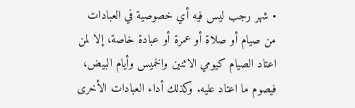• شهر رجب ليس فيه أي خصوصية في العبادات من صيام أو صلاة أو عمرة أو عبادة خاصة، إلا لمن اعتاد الصيام كيومي الاثنين والخميس وأيام البيض، فيصوم ما اعتاد عليه. وكذلك أداء العبادات الأخرى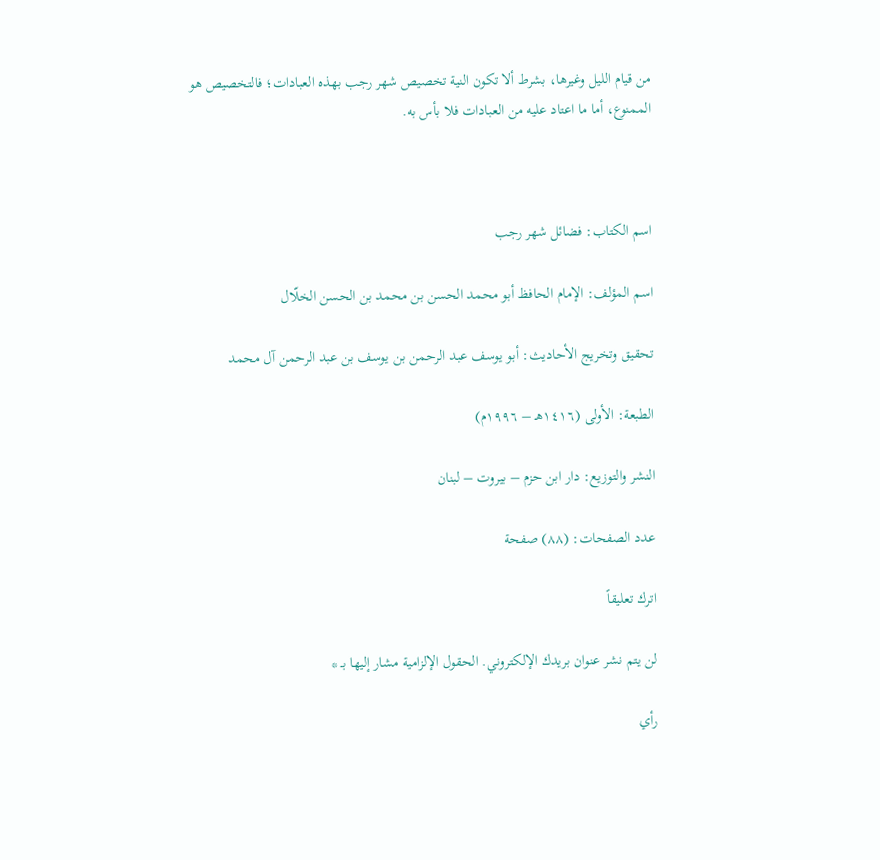من قيام الليل وغيرها، بشرط ألا تكون النية تخصيص شهر رجب بهذه العبادات؛ فالتخصيص هو الممنوع، أما ما اعتاد عليه من العبادات فلا بأس به.



اسم الكتاب: فضائل شهر رجب

اسم المؤلف: الإمام الحافظ أبو محمد الحسن بن محمد بن الحسن الخلّال

تحقيق وتخريج الأحاديث: أبو يوسف عبد الرحمن بن يوسف بن عبد الرحمن آل محمد

الطبعة: الأولى (١٤١٦هـ – ١٩٩٦م)

النشر والتوزيع: دار ابن حزم – بيروت – لبنان

عدد الصفحات: (٨٨) صفحة

اترك تعليقاً

لن يتم نشر عنوان بريدك الإلكتروني. الحقول الإلزامية مشار إليها بـ *

رأي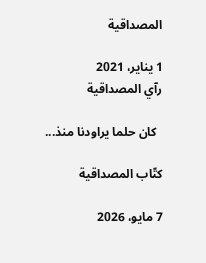المصداقية

1 يناير، 2021
رآي المصداقية

  كان حلما يراودنا منذ...

كتّاب المصداقية

7 مايو، 2026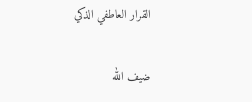القرار العاطفي الذكي

ضيف الله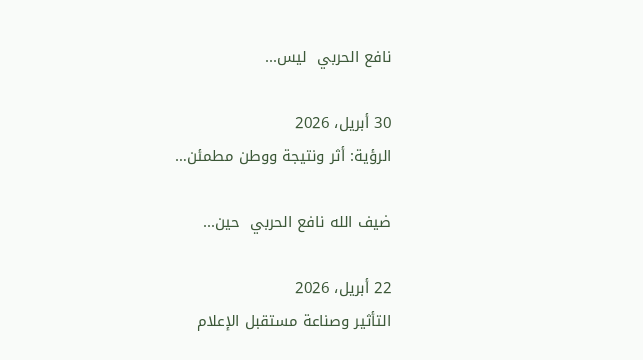نافع الحربي  ليس...

30 أبريل، 2026
الرؤية: أثر ونتيجة ووطن مطمئن…

ضيف الله نافع الحربي  حين...

22 أبريل، 2026
التأثير وصناعة مستقبل الإعلام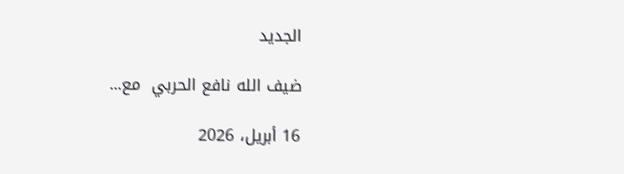الجديد

ضيف الله نافع الحربي  مع...

16 أبريل، 2026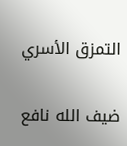التمزق الأسري

ضيف الله نافع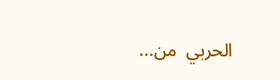الحربي  من...